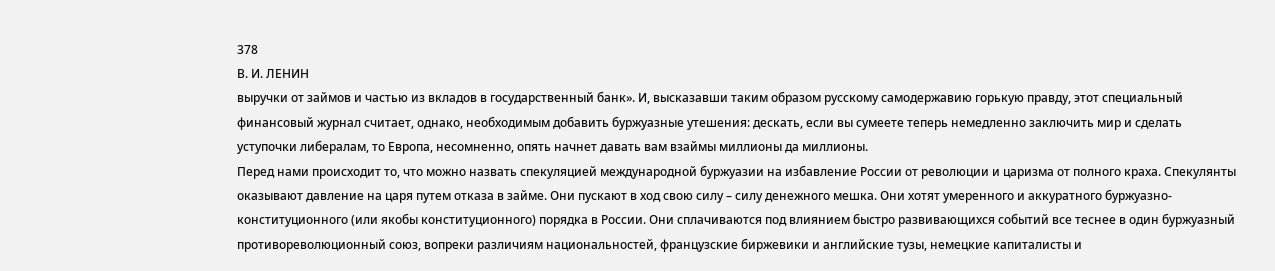378
В. И. ЛЕНИН
выручки от займов и частью из вкладов в государственный банк». И, высказавши таким образом русскому самодержавию горькую правду, этот специальный финансовый журнал считает, однако, необходимым добавить буржуазные утешения: дескать, если вы сумеете теперь немедленно заключить мир и сделать уступочки либералам, то Европа, несомненно, опять начнет давать вам взаймы миллионы да миллионы.
Перед нами происходит то, что можно назвать спекуляцией международной буржуазии на избавление России от революции и царизма от полного краха. Спекулянты оказывают давление на царя путем отказа в займе. Они пускают в ход свою силу – силу денежного мешка. Они хотят умеренного и аккуратного буржуазно-конституционного (или якобы конституционного) порядка в России. Они сплачиваются под влиянием быстро развивающихся событий все теснее в один буржуазный противореволюционный союз, вопреки различиям национальностей, французские биржевики и английские тузы, немецкие капиталисты и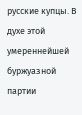русские купцы. В духе этой умереннейшей буржуазной партии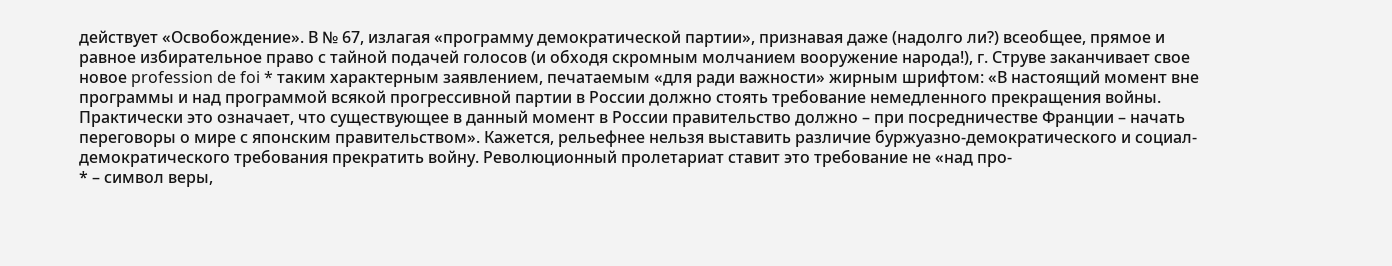действует «Освобождение». В № 67, излагая «программу демократической партии», признавая даже (надолго ли?) всеобщее, прямое и равное избирательное право с тайной подачей голосов (и обходя скромным молчанием вооружение народа!), г. Струве заканчивает свое новое profession de foi * таким характерным заявлением, печатаемым «для ради важности» жирным шрифтом: «В настоящий момент вне программы и над программой всякой прогрессивной партии в России должно стоять требование немедленного прекращения войны. Практически это означает, что существующее в данный момент в России правительство должно – при посредничестве Франции – начать переговоры о мире с японским правительством». Кажется, рельефнее нельзя выставить различие буржуазно-демократического и социал-демократического требования прекратить войну. Революционный пролетариат ставит это требование не «над про-
* – символ веры,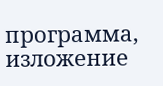программа, изложение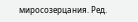миросозерцания. Ред.